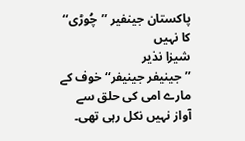پاکستان جینفیر ’’چُوڑی‘‘ کا نہیں
شیزا نذیر
’’جینیفر جینیفر‘‘ خوف کے مارے امی کی حلق سے آواز نہیں نکل رہی تھی۔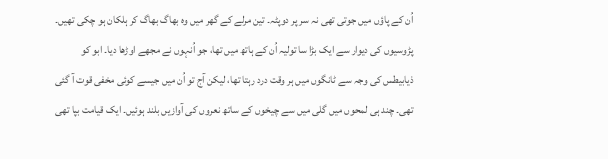اُن کے پاؤں میں جوتی تھی نہ سر پر دوپٹہ۔ تین مرلے کے گھر میں وہ بھاگ بھاگ کر ہلکان ہو چکی تھیں۔ پڑوسیوں کی دیوار سے ایک بڑا سا تولیہ اُن کے ہاتھ میں تھا، جو اُنہوں نے مجھے اوڑھا دیا۔ ابو کو ذیابیطس کی وجہ سے ٹانگوں میں ہر وقت درد رہتا تھا، لیکن آج تو اُن میں جیسے کوئی مخفی قوت آ گئی تھی۔ چند ہی لمحوں میں گلی میں سے چیخوں کے ساتھ نعروں کی آوازیں بلند ہوئیں۔ ایک قیامت بپا تھی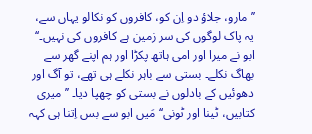’’مارو، جلاؤ دو اِن کو، کافروں کو نکالو یہاں سے، یہ پاک لوگوں کی سر زمین ہے کافروں کی نہیں۔‘‘
ابو نے میرا اور امی ہاتھ پکڑا اور ہم اپنے گھر سے بھاگ نکلے۔ بستی سے باہر نکلے ہی تھے، تو آگ اور دھوئیں کے بادلوں نے بستی کو چھپا دیا۔ ’’میری کتابیں، ٹینا اور ٹونی‘‘ مَیں ابو سے بس اِتنا ہی کہہ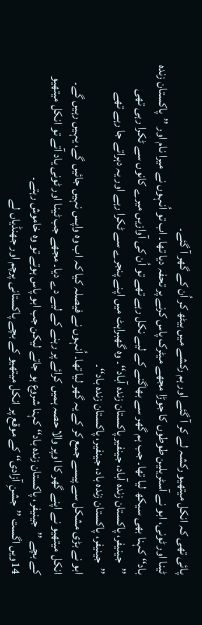پائی تھی کہ انکل میتھیو رکشہ لے کر آ گئے اور ہم رکشے میں بیٹھ کر اُن کے گھر آ گئے۔
ٹینا اور ٹونی، ابو نے آسٹریلین طوطوں کا جوڑا مجھے میٹرک پاس کرنے پر تحفہ دیا تھا۔ اب تو اُنہوں نے میرا نام اور ’’پاکستان زندہ باد‘‘ کہنا بھی سیکھ لیا تھا۔ جب ہم گھر سے بھاگنے کے لیے نکل رہے تھے تو اُن کی آوازیں میرے کانوں سے ٹکرا رہی تھی ’’جینیفر، پاکستان زندہ آباد، جینفیر پاکستان زندہ آباد‘‘۔ وہ گھبراہٹ میں اپنے پنجرے سے ٹکرا رہے اور یہ دہراتے جا رہے تھے ’’جینیفر، پاکستان زندہ باد، جینفیر، پاکستان زندہ باد‘‘۔
ابو نے بڑی مشکل سے پیسے جمع کر کے یہ گھر لیا تھا۔ اُنہوں نے فیصلہ کیا کہ اب وہ واپس نہیں جائیں گے، یہیں رہیں گے۔ انکل میتھیو نے اپنے گھر کا اوپر والا حصہ ہمیں کرائے پر رہنے کے لیے دے دیا۔ مجھے جب ٹینا اور ٹونی یاد آتے تو انکل میتھیو کے بچے ’’جینیفر، پاکستان زندہ باد‘‘ کہنا شروع ہو جاتے لیکن جب ابو پاس ہوتے تو وہ خاموش رہتے۔
14ویں اگست ’’جشنِ آزادی‘‘ کے موقع پر انکل میتھیو کے بچے پاکستانی پرچم اور جھنڈیاں لے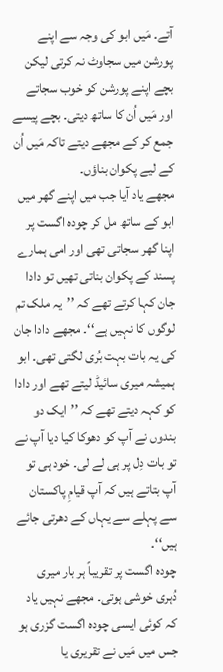آتے۔ مَیں ابو کی وجہ سے اپنے پورشن میں سجاوٹ نہ کرتی لیکن بچے اپنے پورشن کو خوب سجاتے اور مَیں اُن کا ساتھ دیتی۔ بچے پیسے جمع کر کے مجھے دیتے تاکہ مَیں اُن کے لیے پکوان بناؤں۔
مجھے یاد آیا جب میں اپنے گھر میں ابو کے ساتھ مل کر چودہ اگست پر اپنا گھر سجاتی تھی اور امی ہمارے پسند کے پکوان بناتی تھیں تو دادا جان کہا کرتے تھے کہ ’’یہ ملک تم لوگوں کا نہیں ہے‘‘۔ مجھے دادا جان کی یہ بات بہت بُری لگتی تھی۔ ابو ہمیشہ میری سائیڈ لیتے تھے اور دادا کو کہہ دیتے تھے کہ ’’ایک دو بندوں نے آپ کو دھوکا کیا دیا آپ نے تو بات دِل پر ہی لے لی۔ خود ہی تو آپ بتاتے ہیں کہ آپ قیامِ پاکستان سے پہلے سے یہاں کے دھرتی جائے ہیں‘‘۔
چودہ اگست پر تقریباً ہر بار میری دُہری خوشی ہوتی۔ مجھے نہیں یاد کہ کوئی ایسی چودہ اگست گزری ہو جس میں مَیں نے تقریری یا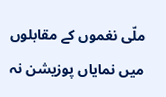ملّی نغموں کے مقابلوں میں نمایاں پوزیشن نہ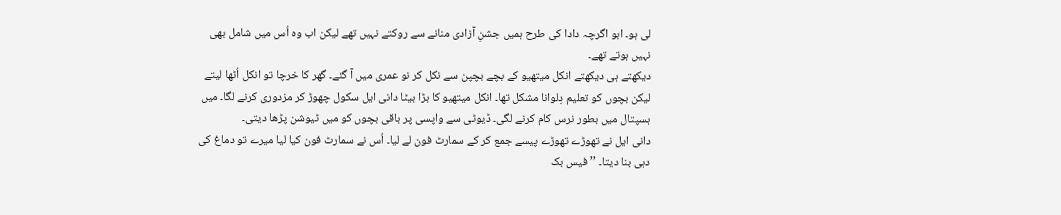لی ہو۔ ابو اگرچہ دادا کی طرح ہمیں جشنِ آزادی منانے سے روکتے نہیں تھے لیکن اب وہ اُس میں شامل بھی نہیں ہوتے تھے۔
دیکھتے ہی دیکھتے انکل میتھیو کے بچے بچپن سے نکل کر نو عمری میں آ گئے۔ گھر کا خرچا تو انکل اُٹھا لیتے لیکن بچوں کو تعلیم دِلوانا مشکل تھا۔ انکل میتھیو کا بڑا بیٹا دانی ایل سکول چھوڑ کر مزدوری کرنے لگا۔ میں ہسپتال میں بطور نرس کام کرنے لگی۔ ڈیوٹی سے واپسی پر باقی بچوں کو میں ٹیوشن پڑھا دیتی۔
دانی ایل نے تھوڑے تھوڑے پیسے جمع کر کے سمارٹ فون لے لیا۔ اُس نے سمارٹ فون کیا لیا میرے تو دماغ کی دہی بنا دیتا۔ ’’ فیس بک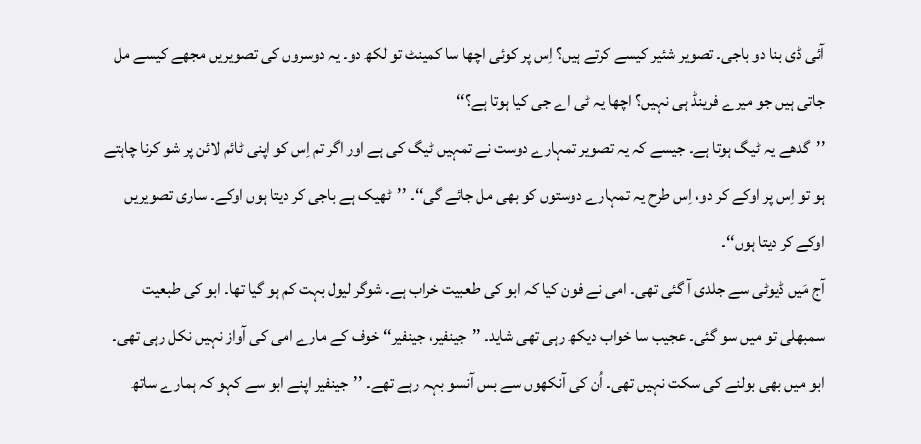آئی ڈی بنا دو باجی۔ تصویر شئیر کیسے کرتے ہیں؟ اِس پر کوئی اچھا سا کمینٹ تو لکھ دو۔ یہ دوسروں کی تصویریں مجھے کیسے مل جاتی ہیں جو میرے فرینڈ ہی نہیں؟ اچھا یہ ٹی اے جی کیا ہوتا ہے؟‘‘
’’گدھے یہ ٹیگ ہوتا ہے۔ جیسے کہ یہ تصویر تمہارے دوست نے تمہیں ٹیگ کی ہے اور اگر تم اِس کو اپنی ٹائم لائن پر شو کرنا چاہتے ہو تو اِس پر اوکے کر دو، اِس طرح یہ تمہارے دوستوں کو بھی مل جائے گی‘‘۔ ’’ٹھیک ہے باجی کر دیتا ہوں اوکے۔ ساری تصویریں اوکے کر دیتا ہوں‘‘۔
آج مَیں ڈیوٹی سے جلدی آ گئی تھی۔ امی نے فون کیا کہ ابو کی طعبیت خراب ہے۔ شوگر لیول بہت کم ہو گیا تھا۔ ابو کی طبعیت سمبھلی تو میں سو گئی۔ عجیب سا خواب دیکھ رہی تھی شاید۔ ’’جینفیر، جینفیر‘‘ خوف کے مارے امی کی آواز نہیں نکل رہی تھی۔ ابو میں بھی بولنے کی سکت نہیں تھی۔ اُن کی آنکھوں سے بس آنسو بہہ رہے تھے۔ ’’جینفیر اپنے ابو سے کہو کہ ہمارے ساتھ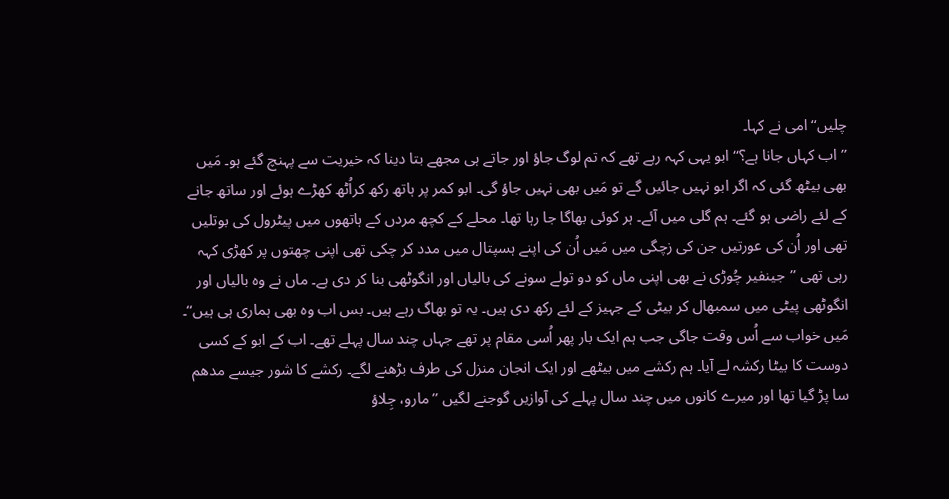چلیں‘‘ امی نے کہا۔
’’اب کہاں جانا ہے؟‘‘ ابو یہی کہہ رہے تھے کہ تم لوگ جاؤ اور جاتے ہی مجھے بتا دینا کہ خیریت سے پہنچ گئے ہو۔ مَیں بھی بیٹھ گئی کہ اگر ابو نہیں جائیں گے تو مَیں بھی نہیں جاؤ گی۔ ابو کمر پر ہاتھ رکھ کراُٹھ کھڑے ہوئے اور ساتھ جانے کے لئے راضی ہو گئے۔ ہم گلی میں آئے۔ ہر کوئی بھاگا جا رہا تھا۔ محلے کے کچھ مردں کے ہاتھوں میں پیٹرول کی بوتلیں تھی اور اُن کی عورتیں جن کی زچگی میں مَیں اُن کی اپنے ہسپتال میں مدد کر چکی تھی اپنی چھتوں پر کھڑی کہہ رہی تھی ’’جینفیر چُوڑی نے بھی اپنی ماں کو دو تولے سونے کی بالیاں اور انگوٹھی بنا کر دی ہے۔ ماں نے وہ بالیاں اور انگوٹھی پیٹی میں سمبھال کر بیٹی کے جہیز کے لئے رکھ دی ہیں۔ یہ تو بھاگ رہے ہیں۔ بس اب وہ بھی ہماری ہی ہیں‘‘۔
مَیں خواب سے اُس وقت جاگی جب ہم ایک بار پھر اُسی مقام پر تھے جہاں چند سال پہلے تھے۔ اب کے ابو کے کسی دوست کا بیٹا رکشہ لے آیا۔ ہم رکشے میں بیٹھے اور ایک انجان منزل کی طرف بڑھنے لگے۔ رکشے کا شور جیسے مدھم سا پڑ گیا تھا اور میرے کانوں میں چند سال پہلے کی آوازیں گوجنے لگیں ’’مارو، جِلاؤ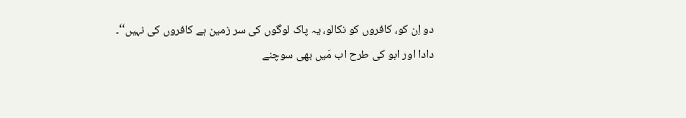دو اِن کو، کافروں کو نکالو، یہ پاک لوگوں کی سر زمین ہے کافروں کی نہیں‘‘۔
دادا اور ابو کی طرح اب مَیں بھی سوچنے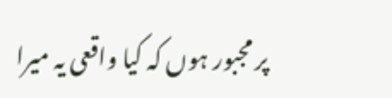پر مجبور ہوں کہ کیا واقعی یہ میرا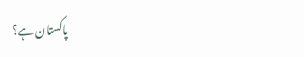پاکستان ہے؟